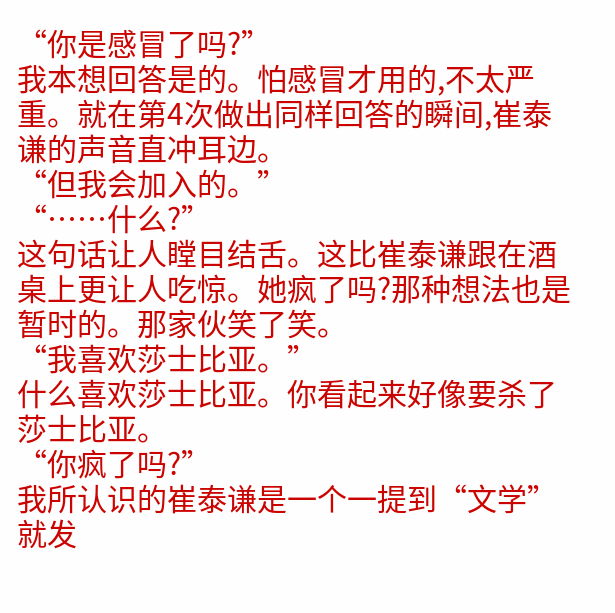“你是感冒了吗?”
我本想回答是的。怕感冒才用的,不太严重。就在第4次做出同样回答的瞬间,崔泰谦的声音直冲耳边。
“但我会加入的。”
“……什么?”
这句话让人瞠目结舌。这比崔泰谦跟在酒桌上更让人吃惊。她疯了吗?那种想法也是暂时的。那家伙笑了笑。
“我喜欢莎士比亚。”
什么喜欢莎士比亚。你看起来好像要杀了莎士比亚。
“你疯了吗?”
我所认识的崔泰谦是一个一提到“文学”就发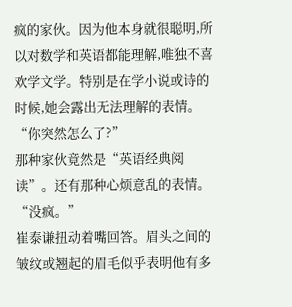疯的家伙。因为他本身就很聪明,所以对数学和英语都能理解,唯独不喜欢学文学。特别是在学小说或诗的时候,她会露出无法理解的表情。
“你突然怎么了?”
那种家伙竟然是“英语经典阅读”。还有那种心烦意乱的表情。
“没疯。”
崔泰谦扭动着嘴回答。眉头之间的皱纹或翘起的眉毛似乎表明他有多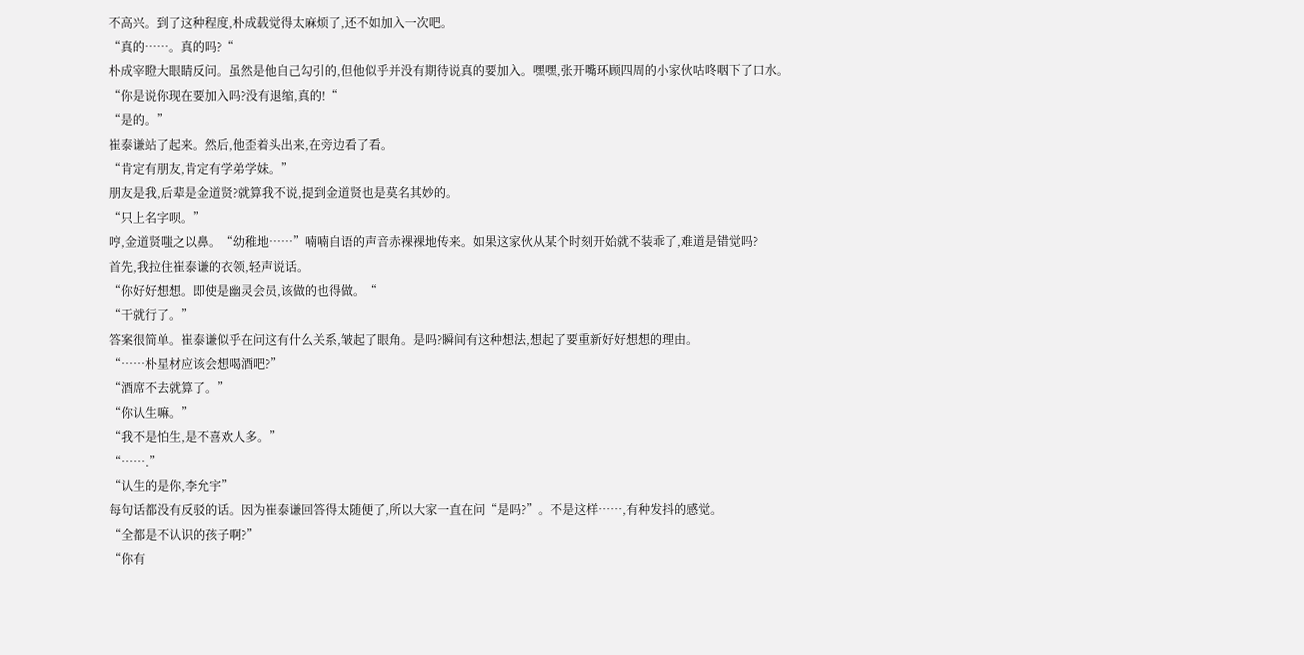不高兴。到了这种程度,朴成载觉得太麻烦了,还不如加入一次吧。
“真的……。真的吗?“
朴成宰瞪大眼睛反问。虽然是他自己勾引的,但他似乎并没有期待说真的要加入。嘿嘿,张开嘴环顾四周的小家伙咕咚咽下了口水。
“你是说你现在要加入吗?没有退缩,真的!“
“是的。”
崔泰谦站了起来。然后,他歪着头出来,在旁边看了看。
“肯定有朋友,肯定有学弟学妹。”
朋友是我,后辈是金道贤?就算我不说,提到金道贤也是莫名其妙的。
“只上名字呗。”
哼,金道贤嗤之以鼻。“幼稚地……”喃喃自语的声音赤裸裸地传来。如果这家伙从某个时刻开始就不装乖了,难道是错觉吗?
首先,我拉住崔泰谦的衣领,轻声说话。
“你好好想想。即使是幽灵会员,该做的也得做。“
“干就行了。”
答案很简单。崔泰谦似乎在问这有什么关系,皱起了眼角。是吗?瞬间有这种想法,想起了要重新好好想想的理由。
“……朴星材应该会想喝酒吧?”
“酒席不去就算了。”
“你认生嘛。”
“我不是怕生,是不喜欢人多。”
“…….”
“认生的是你,李允宇”
每句话都没有反驳的话。因为崔泰谦回答得太随便了,所以大家一直在问“是吗?”。不是这样……,有种发抖的感觉。
“全都是不认识的孩子啊?”
“你有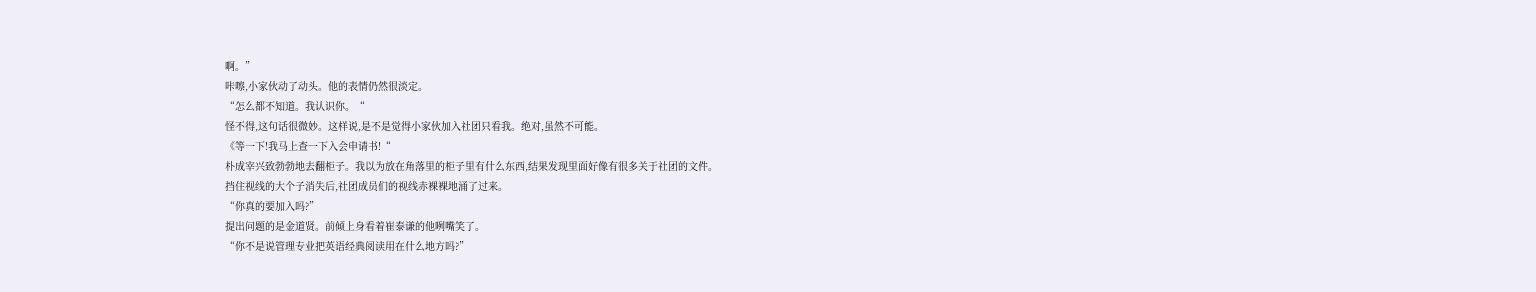啊。”
咔嚓,小家伙动了动头。他的表情仍然很淡定。
“怎么都不知道。我认识你。“
怪不得,这句话很微妙。这样说,是不是觉得小家伙加入社团只看我。绝对,虽然不可能。
《等一下!我马上查一下入会申请书!“
朴成宰兴致勃勃地去翻柜子。我以为放在角落里的柜子里有什么东西,结果发现里面好像有很多关于社团的文件。
挡住视线的大个子消失后,社团成员们的视线赤裸裸地涌了过来。
“你真的要加入吗?”
提出问题的是金道贤。前倾上身看着崔泰谦的他咧嘴笑了。
“你不是说管理专业把英语经典阅读用在什么地方吗?”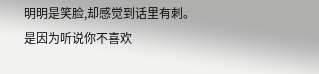明明是笑脸,却感觉到话里有刺。是因为听说你不喜欢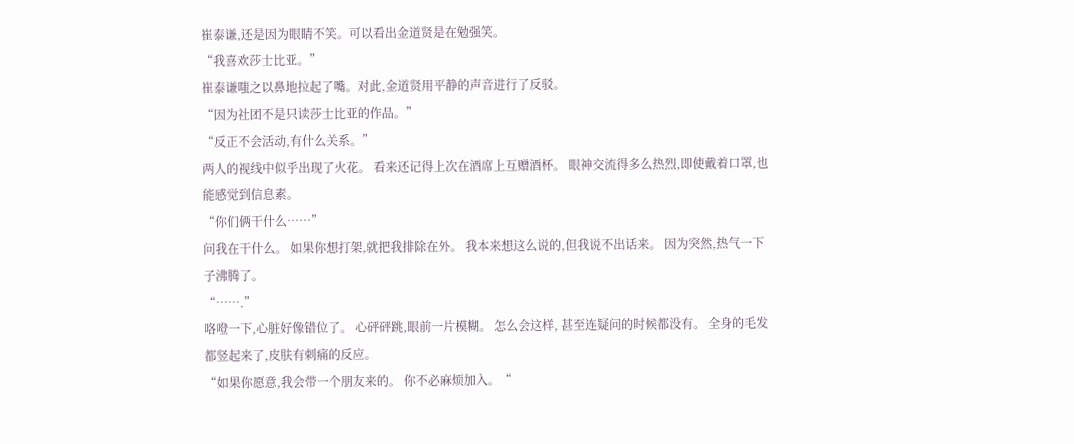崔泰谦,还是因为眼睛不笑。可以看出金道贤是在勉强笑。
“我喜欢莎士比亚。”
崔泰谦嗤之以鼻地拉起了嘴。对此,金道贤用平静的声音进行了反驳。
“因为社团不是只读莎士比亚的作品。”
“反正不会活动,有什么关系。”
两人的视线中似乎出现了火花。 看来还记得上次在酒席上互赠酒杯。 眼神交流得多么热烈,即使戴着口罩,也能感觉到信息素。
“你们俩干什么……”
问我在干什么。 如果你想打架,就把我排除在外。 我本来想这么说的,但我说不出话来。 因为突然,热气一下子沸腾了。
“…….”
咯噔一下,心脏好像错位了。 心砰砰跳,眼前一片模糊。 怎么会这样, 甚至连疑问的时候都没有。 全身的毛发都竖起来了,皮肤有刺痛的反应。
“如果你愿意,我会带一个朋友来的。 你不必麻烦加入。“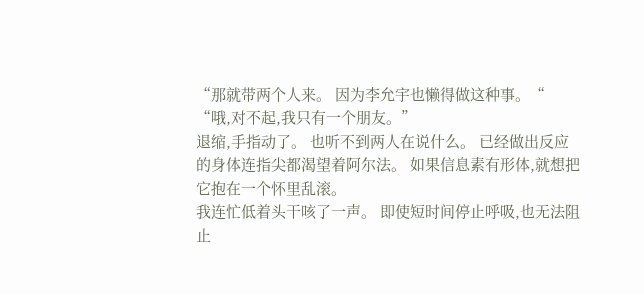“那就带两个人来。 因为李允宇也懒得做这种事。“
“哦,对不起,我只有一个朋友。”
退缩,手指动了。 也听不到两人在说什么。 已经做出反应的身体连指尖都渴望着阿尔法。 如果信息素有形体,就想把它抱在一个怀里乱滚。
我连忙低着头干咳了一声。 即使短时间停止呼吸,也无法阻止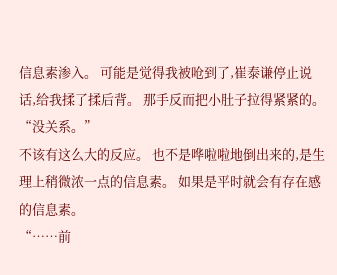信息素渗入。 可能是觉得我被呛到了,崔泰谦停止说话,给我揉了揉后背。 那手反而把小肚子拉得紧紧的。
“没关系。”
不该有这么大的反应。 也不是哗啦啦地倒出来的,是生理上稍微浓一点的信息素。 如果是平时就会有存在感的信息素。
“……前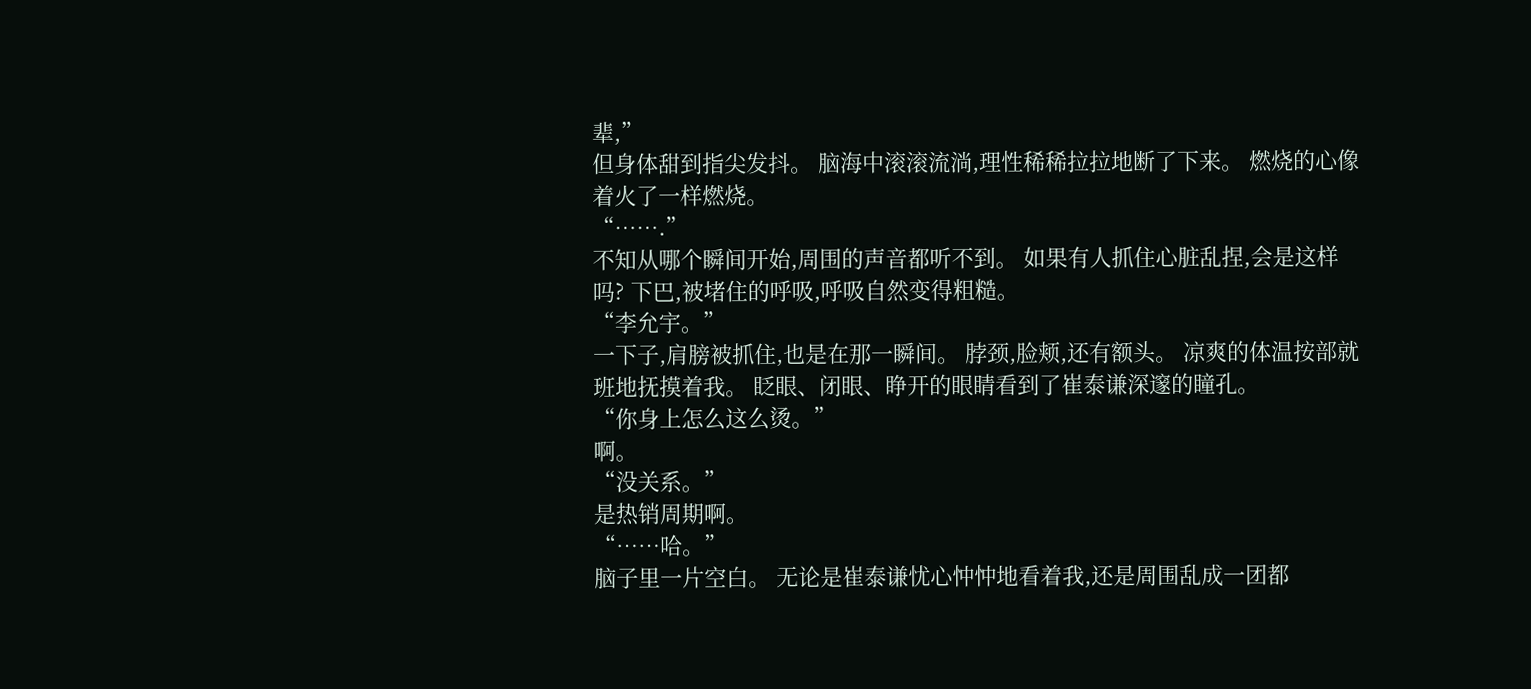辈,”
但身体甜到指尖发抖。 脑海中滚滚流淌,理性稀稀拉拉地断了下来。 燃烧的心像着火了一样燃烧。
“…….”
不知从哪个瞬间开始,周围的声音都听不到。 如果有人抓住心脏乱捏,会是这样吗? 下巴,被堵住的呼吸,呼吸自然变得粗糙。
“李允宇。”
一下子,肩膀被抓住,也是在那一瞬间。 脖颈,脸颊,还有额头。 凉爽的体温按部就班地抚摸着我。 眨眼、闭眼、睁开的眼睛看到了崔泰谦深邃的瞳孔。
“你身上怎么这么烫。”
啊。
“没关系。”
是热销周期啊。
“……哈。”
脑子里一片空白。 无论是崔泰谦忧心忡忡地看着我,还是周围乱成一团都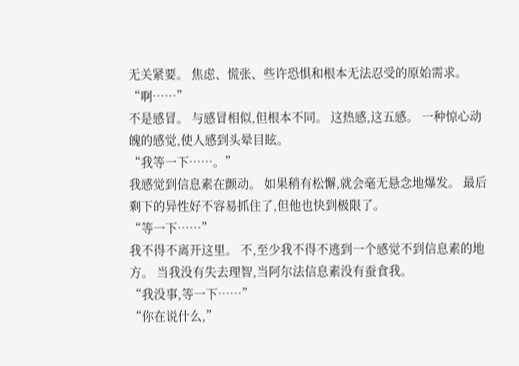无关紧要。 焦虑、慌张、些许恐惧和根本无法忍受的原始需求。
“啊……”
不是感冒。 与感冒相似,但根本不同。 这热感,这五感。 一种惊心动魄的感觉,使人感到头晕目眩。
“我等一下……。”
我感觉到信息素在颤动。 如果稍有松懈,就会毫无悬念地爆发。 最后剩下的异性好不容易抓住了,但他也快到极限了。
“等一下……”
我不得不离开这里。 不,至少我不得不逃到一个感觉不到信息素的地方。 当我没有失去理智,当阿尔法信息素没有蚕食我。
“我没事,等一下……”
“你在说什么,”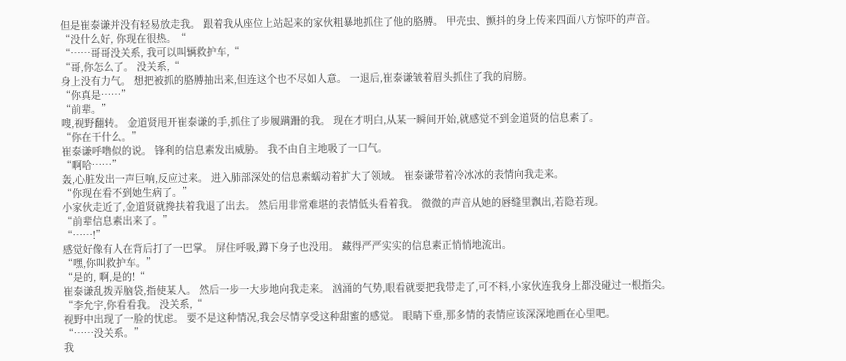但是崔泰谦并没有轻易放走我。 跟着我从座位上站起来的家伙粗暴地抓住了他的胳膊。 甲壳虫、颤抖的身上传来四面八方惊吓的声音。
“没什么好, 你现在很热。“
“……哥哥没关系, 我可以叫辆救护车,“
“哥,你怎么了。 没关系,“
身上没有力气。 想把被抓的胳膊抽出来,但连这个也不尽如人意。 一退后,崔泰谦皱着眉头抓住了我的肩膀。
“你真是……”
“前辈。”
嗖,视野翻转。 金道贤甩开崔泰谦的手,抓住了步履蹒跚的我。 现在才明白,从某一瞬间开始,就感觉不到金道贤的信息素了。
“你在干什么。”
崔泰谦呼噜似的说。 锋利的信息素发出威胁。 我不由自主地吸了一口气。
“啊哈……”
轰,心脏发出一声巨响,反应过来。 进入肺部深处的信息素蠕动着扩大了领域。 崔泰谦带着冷冰冰的表情向我走来。
“你现在看不到她生病了。”
小家伙走近了,金道贤就搀扶着我退了出去。 然后用非常难堪的表情低头看着我。 微微的声音从她的唇缝里飘出,若隐若现。
“前辈信息素出来了。”
“……!”
感觉好像有人在背后打了一巴掌。 屏住呼吸,蹲下身子也没用。 藏得严严实实的信息素正悄悄地流出。
“嘿,你叫救护车。”
“是的, 啊,是的!“
崔泰谦乱拨弄脑袋,指使某人。 然后一步一大步地向我走来。 汹涌的气势,眼看就要把我带走了,可不料,小家伙连我身上都没碰过一根指尖。
“李允宇,你看看我。 没关系,“
视野中出现了一脸的忧虑。 要不是这种情况,我会尽情享受这种甜蜜的感觉。 眼睛下垂,那多情的表情应该深深地画在心里吧。
“……没关系。”
我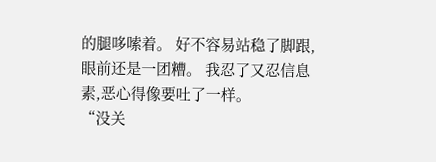的腿哆嗦着。 好不容易站稳了脚跟,眼前还是一团糟。 我忍了又忍信息素,恶心得像要吐了一样。
“没关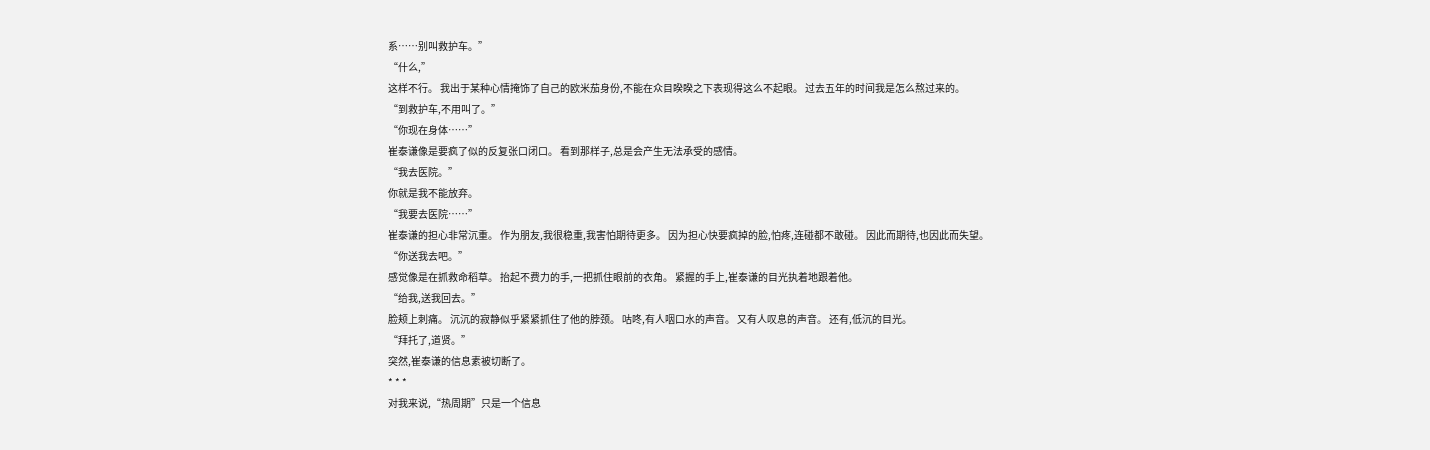系……别叫救护车。”
“什么,”
这样不行。 我出于某种心情掩饰了自己的欧米茄身份,不能在众目睽睽之下表现得这么不起眼。 过去五年的时间我是怎么熬过来的。
“到救护车,不用叫了。”
“你现在身体……”
崔泰谦像是要疯了似的反复张口闭口。 看到那样子,总是会产生无法承受的感情。
“我去医院。”
你就是我不能放弃。
“我要去医院……”
崔泰谦的担心非常沉重。 作为朋友,我很稳重,我害怕期待更多。 因为担心快要疯掉的脸,怕疼,连碰都不敢碰。 因此而期待,也因此而失望。
“你送我去吧。”
感觉像是在抓救命稻草。 抬起不费力的手,一把抓住眼前的衣角。 紧握的手上,崔泰谦的目光执着地跟着他。
“给我,送我回去。”
脸颊上刺痛。 沉沉的寂静似乎紧紧抓住了他的脖颈。 咕咚,有人咽口水的声音。 又有人叹息的声音。 还有,低沉的目光。
“拜托了,道贤。”
突然,崔泰谦的信息素被切断了。
* * *
对我来说,“热周期”只是一个信息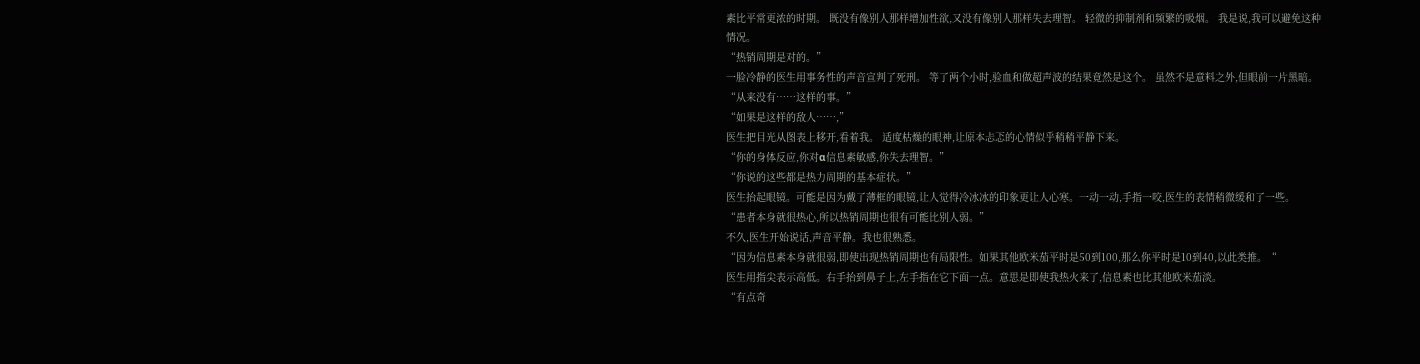素比平常更浓的时期。 既没有像别人那样增加性欲,又没有像别人那样失去理智。 轻微的抑制剂和频繁的吸烟。 我是说,我可以避免这种情况。
“热销周期是对的。”
一脸冷静的医生用事务性的声音宣判了死刑。 等了两个小时,验血和做超声波的结果竟然是这个。 虽然不是意料之外,但眼前一片黑暗。
“从来没有……这样的事。”
“如果是这样的敌人……,”
医生把目光从图表上移开,看着我。 适度枯燥的眼神,让原本忐忑的心情似乎稍稍平静下来。
“你的身体反应,你对α信息素敏感,你失去理智。”
“你说的这些都是热力周期的基本症状。”
医生抬起眼镜。可能是因为戴了薄框的眼镜,让人觉得冷冰冰的印象更让人心寒。一动一动,手指一咬,医生的表情稍微缓和了一些。
“患者本身就很热心,所以热销周期也很有可能比别人弱。”
不久,医生开始说话,声音平静。我也很熟悉。
“因为信息素本身就很弱,即使出现热销周期也有局限性。如果其他欧米茄平时是50到100,那么你平时是10到40,以此类推。“
医生用指尖表示高低。右手抬到鼻子上,左手指在它下面一点。意思是即使我热火来了,信息素也比其他欧米茄淡。
“有点奇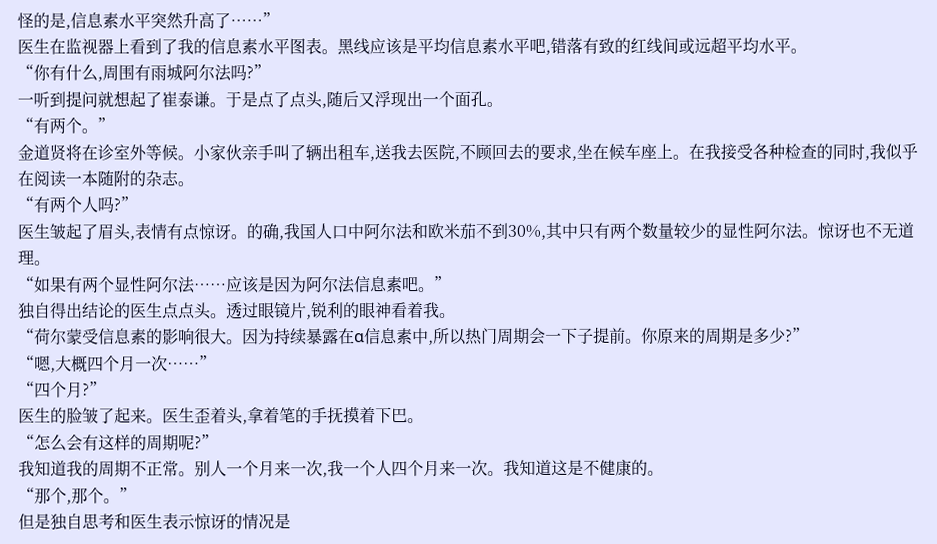怪的是,信息素水平突然升高了……”
医生在监视器上看到了我的信息素水平图表。黑线应该是平均信息素水平吧,错落有致的红线间或远超平均水平。
“你有什么,周围有雨城阿尔法吗?”
一听到提问就想起了崔泰谦。于是点了点头,随后又浮现出一个面孔。
“有两个。”
金道贤将在诊室外等候。小家伙亲手叫了辆出租车,送我去医院,不顾回去的要求,坐在候车座上。在我接受各种检查的同时,我似乎在阅读一本随附的杂志。
“有两个人吗?”
医生皱起了眉头,表情有点惊讶。的确,我国人口中阿尔法和欧米茄不到30%,其中只有两个数量较少的显性阿尔法。惊讶也不无道理。
“如果有两个显性阿尔法……应该是因为阿尔法信息素吧。”
独自得出结论的医生点点头。透过眼镜片,锐利的眼神看着我。
“荷尔蒙受信息素的影响很大。因为持续暴露在α信息素中,所以热门周期会一下子提前。你原来的周期是多少?”
“嗯,大概四个月一次……”
“四个月?”
医生的脸皱了起来。医生歪着头,拿着笔的手抚摸着下巴。
“怎么会有这样的周期呢?”
我知道我的周期不正常。别人一个月来一次,我一个人四个月来一次。我知道这是不健康的。
“那个,那个。”
但是独自思考和医生表示惊讶的情况是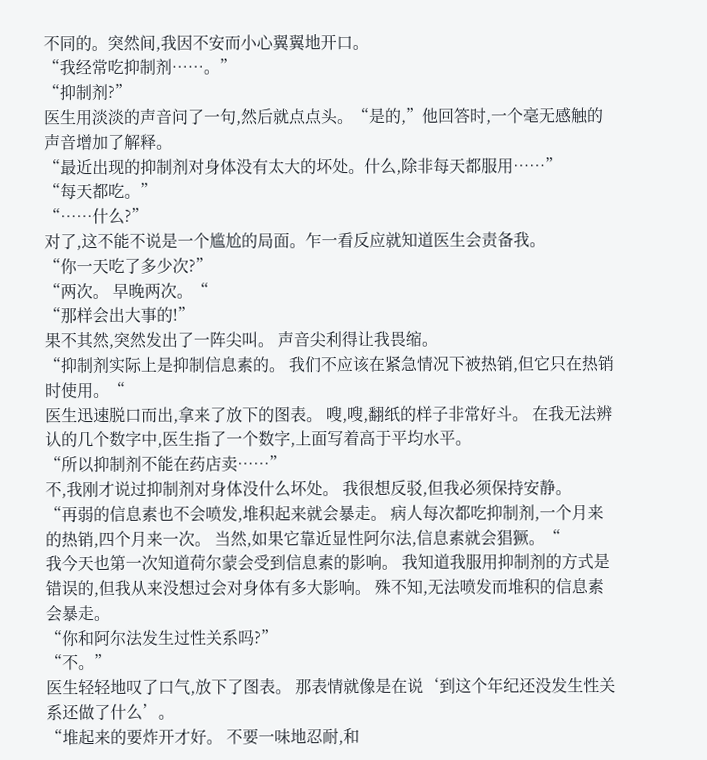不同的。突然间,我因不安而小心翼翼地开口。
“我经常吃抑制剂……。”
“抑制剂?”
医生用淡淡的声音问了一句,然后就点点头。“是的,”他回答时,一个毫无感触的声音增加了解释。
“最近出现的抑制剂对身体没有太大的坏处。什么,除非每天都服用……”
“每天都吃。”
“……什么?”
对了,这不能不说是一个尴尬的局面。乍一看反应就知道医生会责备我。
“你一天吃了多少次?”
“两次。 早晚两次。“
“那样会出大事的!”
果不其然,突然发出了一阵尖叫。 声音尖利得让我畏缩。
“抑制剂实际上是抑制信息素的。 我们不应该在紧急情况下被热销,但它只在热销时使用。“
医生迅速脱口而出,拿来了放下的图表。 嗖,嗖,翻纸的样子非常好斗。 在我无法辨认的几个数字中,医生指了一个数字,上面写着高于平均水平。
“所以抑制剂不能在药店卖……”
不,我刚才说过抑制剂对身体没什么坏处。 我很想反驳,但我必须保持安静。
“再弱的信息素也不会喷发,堆积起来就会暴走。 病人每次都吃抑制剂,一个月来的热销,四个月来一次。 当然,如果它靠近显性阿尔法,信息素就会猖獗。“
我今天也第一次知道荷尔蒙会受到信息素的影响。 我知道我服用抑制剂的方式是错误的,但我从来没想过会对身体有多大影响。 殊不知,无法喷发而堆积的信息素会暴走。
“你和阿尔法发生过性关系吗?”
“不。”
医生轻轻地叹了口气,放下了图表。 那表情就像是在说‘到这个年纪还没发生性关系还做了什么’。
“堆起来的要炸开才好。 不要一味地忍耐,和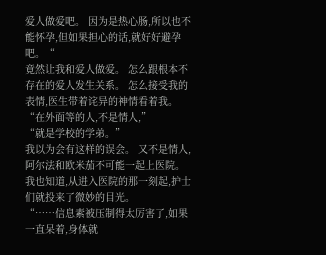爱人做爱吧。 因为是热心肠,所以也不能怀孕,但如果担心的话,就好好避孕吧。“
竟然让我和爱人做爱。 怎么跟根本不存在的爱人发生关系。 怎么接受我的表情,医生带着诧异的神情看着我。
“在外面等的人,不是情人,”
“就是学校的学弟。”
我以为会有这样的误会。 又不是情人,阿尔法和欧米茄不可能一起上医院。 我也知道,从进入医院的那一刻起,护士们就投来了微妙的目光。
“……信息素被压制得太厉害了,如果一直呆着,身体就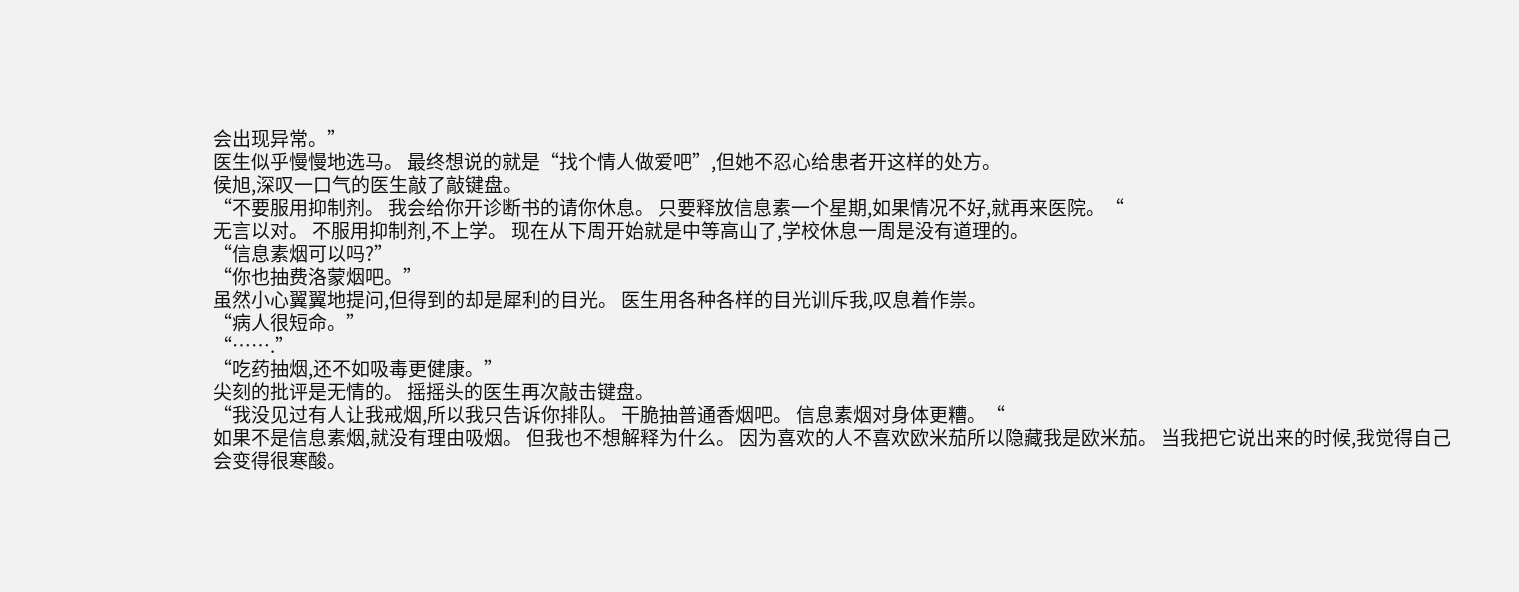会出现异常。”
医生似乎慢慢地选马。 最终想说的就是“找个情人做爱吧”,但她不忍心给患者开这样的处方。
侯旭,深叹一口气的医生敲了敲键盘。
“不要服用抑制剂。 我会给你开诊断书的请你休息。 只要释放信息素一个星期,如果情况不好,就再来医院。“
无言以对。 不服用抑制剂,不上学。 现在从下周开始就是中等高山了,学校休息一周是没有道理的。
“信息素烟可以吗?”
“你也抽费洛蒙烟吧。”
虽然小心翼翼地提问,但得到的却是犀利的目光。 医生用各种各样的目光训斥我,叹息着作祟。
“病人很短命。”
“…….”
“吃药抽烟,还不如吸毒更健康。”
尖刻的批评是无情的。 摇摇头的医生再次敲击键盘。
“我没见过有人让我戒烟,所以我只告诉你排队。 干脆抽普通香烟吧。 信息素烟对身体更糟。“
如果不是信息素烟,就没有理由吸烟。 但我也不想解释为什么。 因为喜欢的人不喜欢欧米茄所以隐藏我是欧米茄。 当我把它说出来的时候,我觉得自己会变得很寒酸。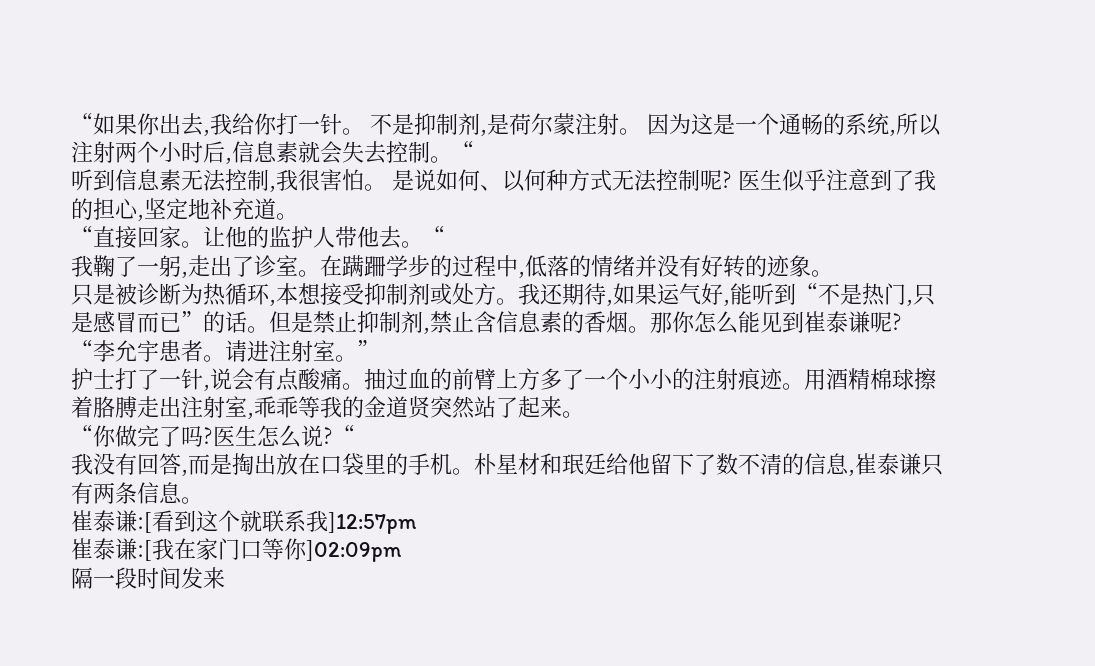“如果你出去,我给你打一针。 不是抑制剂,是荷尔蒙注射。 因为这是一个通畅的系统,所以注射两个小时后,信息素就会失去控制。“
听到信息素无法控制,我很害怕。 是说如何、以何种方式无法控制呢? 医生似乎注意到了我的担心,坚定地补充道。
“直接回家。让他的监护人带他去。“
我鞠了一躬,走出了诊室。在蹒跚学步的过程中,低落的情绪并没有好转的迹象。
只是被诊断为热循环,本想接受抑制剂或处方。我还期待,如果运气好,能听到“不是热门,只是感冒而已”的话。但是禁止抑制剂,禁止含信息素的香烟。那你怎么能见到崔泰谦呢?
“李允宇患者。请进注射室。”
护士打了一针,说会有点酸痛。抽过血的前臂上方多了一个小小的注射痕迹。用酒精棉球擦着胳膊走出注射室,乖乖等我的金道贤突然站了起来。
“你做完了吗?医生怎么说?“
我没有回答,而是掏出放在口袋里的手机。朴星材和珉廷给他留下了数不清的信息,崔泰谦只有两条信息。
崔泰谦:[看到这个就联系我]12:57pm
崔泰谦:[我在家门口等你]02:09pm
隔一段时间发来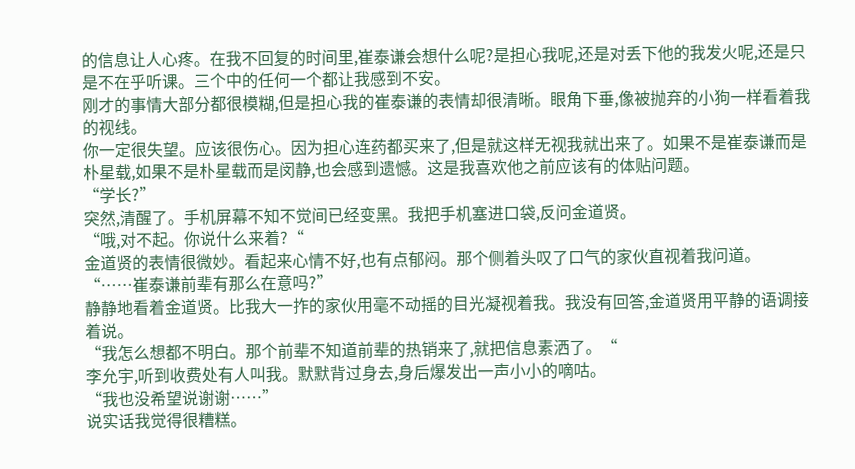的信息让人心疼。在我不回复的时间里,崔泰谦会想什么呢?是担心我呢,还是对丢下他的我发火呢,还是只是不在乎听课。三个中的任何一个都让我感到不安。
刚才的事情大部分都很模糊,但是担心我的崔泰谦的表情却很清晰。眼角下垂,像被抛弃的小狗一样看着我的视线。
你一定很失望。应该很伤心。因为担心连药都买来了,但是就这样无视我就出来了。如果不是崔泰谦而是朴星载,如果不是朴星载而是闵静,也会感到遗憾。这是我喜欢他之前应该有的体贴问题。
“学长?”
突然,清醒了。手机屏幕不知不觉间已经变黑。我把手机塞进口袋,反问金道贤。
“哦,对不起。你说什么来着?“
金道贤的表情很微妙。看起来心情不好,也有点郁闷。那个侧着头叹了口气的家伙直视着我问道。
“……崔泰谦前辈有那么在意吗?”
静静地看着金道贤。比我大一拃的家伙用毫不动摇的目光凝视着我。我没有回答,金道贤用平静的语调接着说。
“我怎么想都不明白。那个前辈不知道前辈的热销来了,就把信息素洒了。“
李允宇,听到收费处有人叫我。默默背过身去,身后爆发出一声小小的嘀咕。
“我也没希望说谢谢……”
说实话我觉得很糟糕。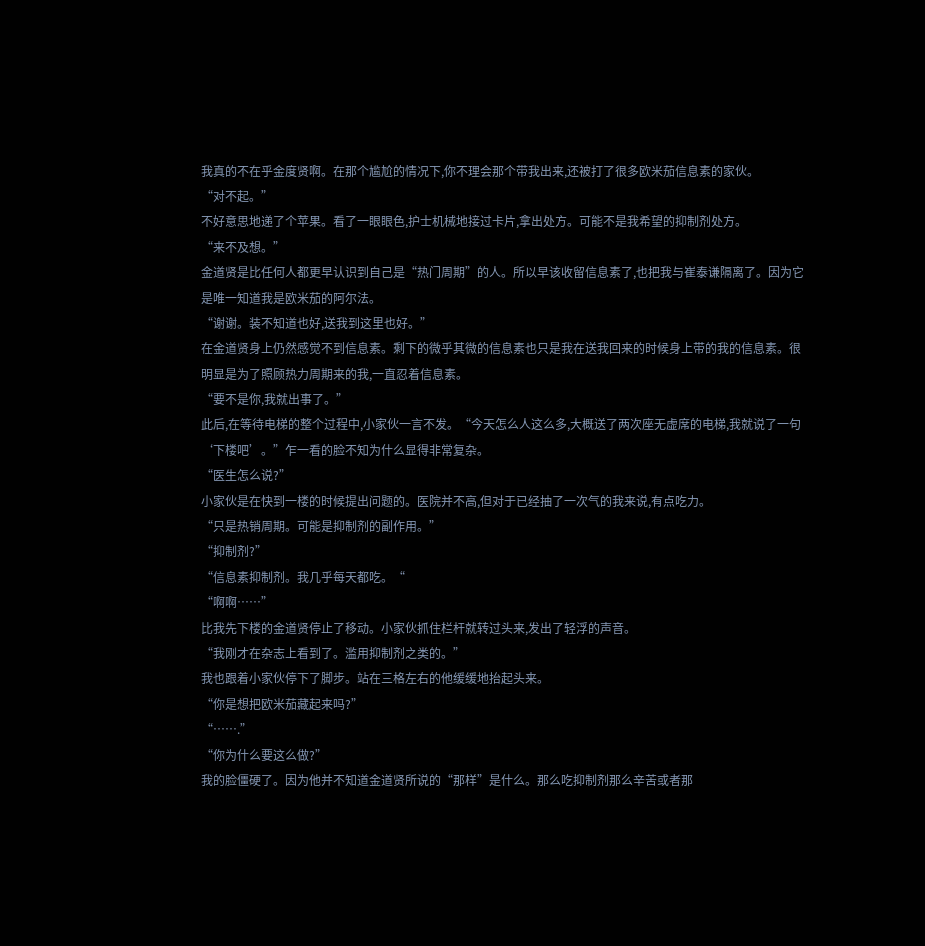我真的不在乎金度贤啊。在那个尴尬的情况下,你不理会那个带我出来,还被打了很多欧米茄信息素的家伙。
“对不起。”
不好意思地递了个苹果。看了一眼眼色,护士机械地接过卡片,拿出处方。可能不是我希望的抑制剂处方。
“来不及想。”
金道贤是比任何人都更早认识到自己是“热门周期”的人。所以早该收留信息素了,也把我与崔泰谦隔离了。因为它是唯一知道我是欧米茄的阿尔法。
“谢谢。装不知道也好,送我到这里也好。”
在金道贤身上仍然感觉不到信息素。剩下的微乎其微的信息素也只是我在送我回来的时候身上带的我的信息素。很明显是为了照顾热力周期来的我,一直忍着信息素。
“要不是你,我就出事了。”
此后,在等待电梯的整个过程中,小家伙一言不发。“今天怎么人这么多,大概送了两次座无虚席的电梯,我就说了一句‘下楼吧’。”乍一看的脸不知为什么显得非常复杂。
“医生怎么说?”
小家伙是在快到一楼的时候提出问题的。医院并不高,但对于已经抽了一次气的我来说,有点吃力。
“只是热销周期。可能是抑制剂的副作用。”
“抑制剂?”
“信息素抑制剂。我几乎每天都吃。“
“啊啊……”
比我先下楼的金道贤停止了移动。小家伙抓住栏杆就转过头来,发出了轻浮的声音。
“我刚才在杂志上看到了。滥用抑制剂之类的。”
我也跟着小家伙停下了脚步。站在三格左右的他缓缓地抬起头来。
“你是想把欧米茄藏起来吗?”
“…….”
“你为什么要这么做?”
我的脸僵硬了。因为他并不知道金道贤所说的“那样”是什么。那么吃抑制剂那么辛苦或者那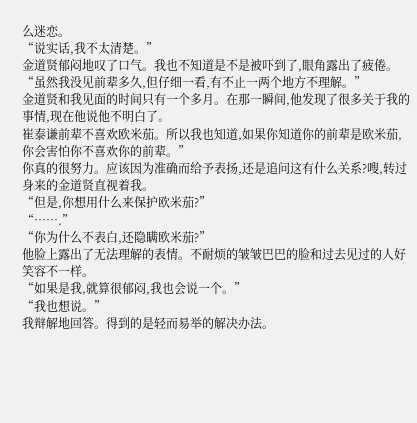么迷恋。
“说实话,我不太清楚。”
金道贤郁闷地叹了口气。我也不知道是不是被吓到了,眼角露出了疲倦。
“虽然我没见前辈多久,但仔细一看,有不止一两个地方不理解。”
金道贤和我见面的时间只有一个多月。在那一瞬间,他发现了很多关于我的事情,现在他说他不明白了。
崔泰谦前辈不喜欢欧米茄。所以我也知道,如果你知道你的前辈是欧米茄,你会害怕你不喜欢你的前辈。”
你真的很努力。应该因为准确而给予表扬,还是追问这有什么关系?嗖,转过身来的金道贤直视着我。
“但是,你想用什么来保护欧米茄?”
“…….”
“你为什么不表白,还隐瞒欧米茄?”
他脸上露出了无法理解的表情。不耐烦的皱皱巴巴的脸和过去见过的人好笑容不一样。
“如果是我,就算很郁闷,我也会说一个。”
“我也想说。”
我辩解地回答。得到的是轻而易举的解决办法。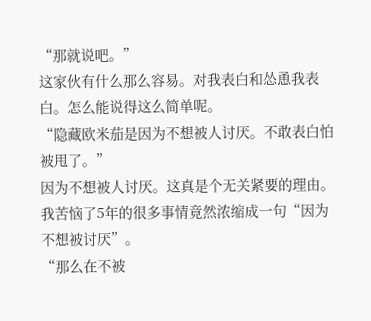“那就说吧。”
这家伙有什么那么容易。对我表白和怂恿我表白。怎么能说得这么简单呢。
“隐藏欧米茄是因为不想被人讨厌。不敢表白怕被甩了。”
因为不想被人讨厌。这真是个无关紧要的理由。我苦恼了5年的很多事情竟然浓缩成一句“因为不想被讨厌”。
“那么在不被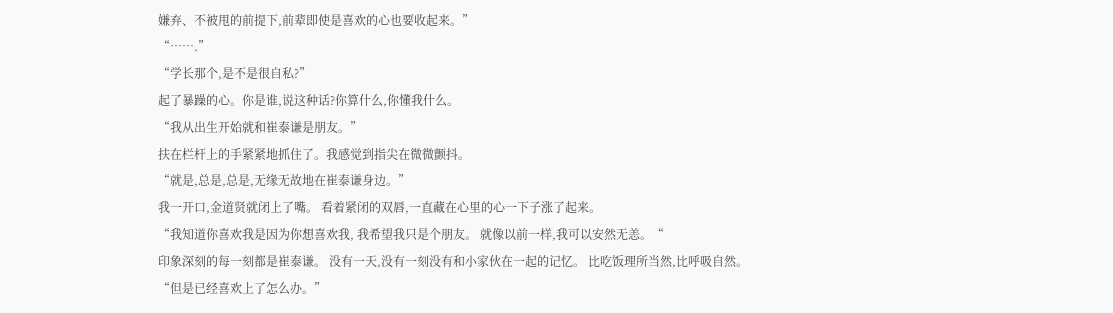嫌弃、不被甩的前提下,前辈即使是喜欢的心也要收起来。”
“…….”
“学长那个,是不是很自私?”
起了暴躁的心。你是谁,说这种话?你算什么,你懂我什么。
“我从出生开始就和崔泰谦是朋友。”
扶在栏杆上的手紧紧地抓住了。我感觉到指尖在微微颤抖。
“就是,总是,总是,无缘无故地在崔泰谦身边。”
我一开口,金道贤就闭上了嘴。 看着紧闭的双唇,一直藏在心里的心一下子涨了起来。
“我知道你喜欢我是因为你想喜欢我, 我希望我只是个朋友。 就像以前一样,我可以安然无恙。“
印象深刻的每一刻都是崔泰谦。 没有一天,没有一刻没有和小家伙在一起的记忆。 比吃饭理所当然,比呼吸自然。
“但是已经喜欢上了怎么办。”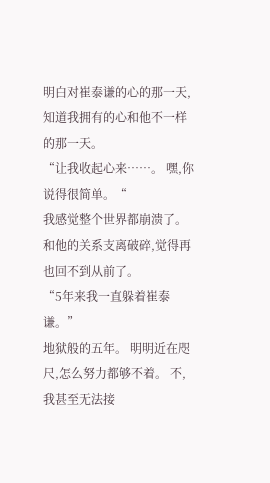明白对崔泰谦的心的那一天,知道我拥有的心和他不一样的那一天。
“让我收起心来……。 嘿,你说得很简单。“
我感觉整个世界都崩溃了。 和他的关系支离破碎,觉得再也回不到从前了。
“5年来我一直躲着崔泰谦。”
地狱般的五年。 明明近在咫尺,怎么努力都够不着。 不,我甚至无法接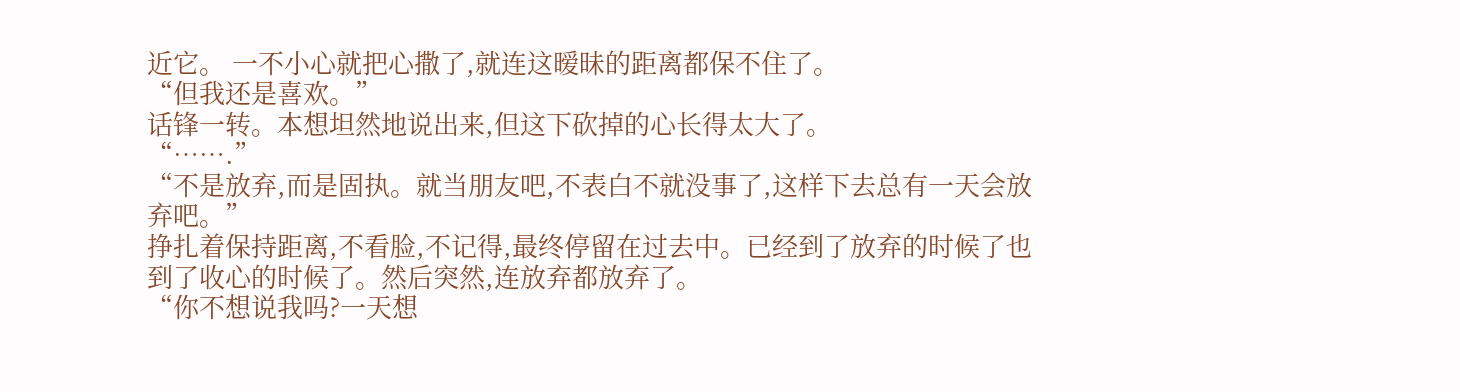近它。 一不小心就把心撒了,就连这暧昧的距离都保不住了。
“但我还是喜欢。”
话锋一转。本想坦然地说出来,但这下砍掉的心长得太大了。
“…….”
“不是放弃,而是固执。就当朋友吧,不表白不就没事了,这样下去总有一天会放弃吧。”
挣扎着保持距离,不看脸,不记得,最终停留在过去中。已经到了放弃的时候了也到了收心的时候了。然后突然,连放弃都放弃了。
“你不想说我吗?一天想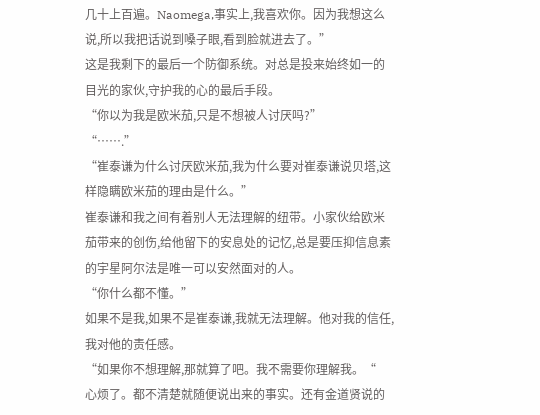几十上百遍。Naomega,事实上,我喜欢你。因为我想这么说,所以我把话说到嗓子眼,看到脸就进去了。”
这是我剩下的最后一个防御系统。对总是投来始终如一的目光的家伙,守护我的心的最后手段。
“你以为我是欧米茄,只是不想被人讨厌吗?”
“…….”
“崔泰谦为什么讨厌欧米茄,我为什么要对崔泰谦说贝塔,这样隐瞒欧米茄的理由是什么。”
崔泰谦和我之间有着别人无法理解的纽带。小家伙给欧米茄带来的创伤,给他留下的安息处的记忆,总是要压抑信息素的宇星阿尔法是唯一可以安然面对的人。
“你什么都不懂。”
如果不是我,如果不是崔泰谦,我就无法理解。他对我的信任,我对他的责任感。
“如果你不想理解,那就算了吧。我不需要你理解我。“
心烦了。都不清楚就随便说出来的事实。还有金道贤说的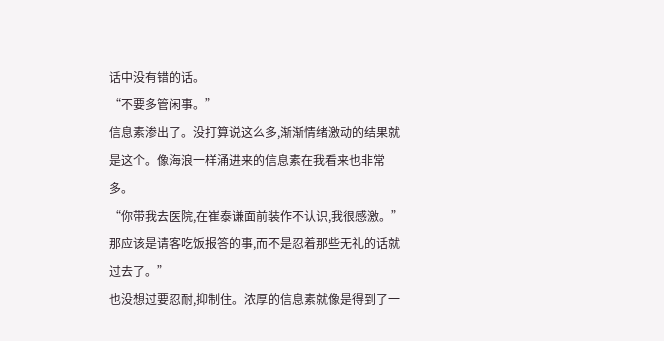话中没有错的话。
“不要多管闲事。”
信息素渗出了。没打算说这么多,渐渐情绪激动的结果就是这个。像海浪一样涌进来的信息素在我看来也非常多。
“你带我去医院,在崔泰谦面前装作不认识,我很感激。”那应该是请客吃饭报答的事,而不是忍着那些无礼的话就过去了。”
也没想过要忍耐,抑制住。浓厚的信息素就像是得到了一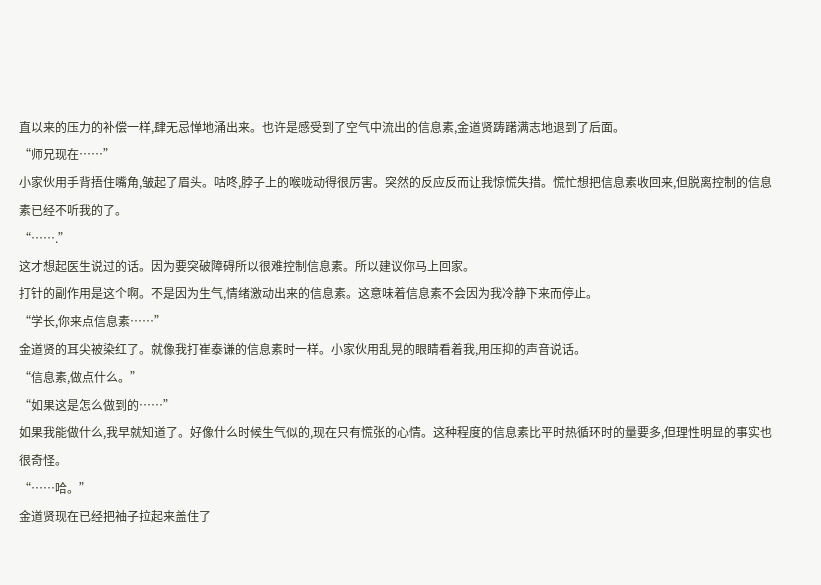直以来的压力的补偿一样,肆无忌惮地涌出来。也许是感受到了空气中流出的信息素,金道贤踌躇满志地退到了后面。
“师兄现在……”
小家伙用手背捂住嘴角,皱起了眉头。咕咚,脖子上的喉咙动得很厉害。突然的反应反而让我惊慌失措。慌忙想把信息素收回来,但脱离控制的信息素已经不听我的了。
“…….”
这才想起医生说过的话。因为要突破障碍所以很难控制信息素。所以建议你马上回家。
打针的副作用是这个啊。不是因为生气,情绪激动出来的信息素。这意味着信息素不会因为我冷静下来而停止。
“学长,你来点信息素……”
金道贤的耳尖被染红了。就像我打崔泰谦的信息素时一样。小家伙用乱晃的眼睛看着我,用压抑的声音说话。
“信息素,做点什么。”
“如果这是怎么做到的……”
如果我能做什么,我早就知道了。好像什么时候生气似的,现在只有慌张的心情。这种程度的信息素比平时热循环时的量要多,但理性明显的事实也很奇怪。
“……哈。”
金道贤现在已经把袖子拉起来盖住了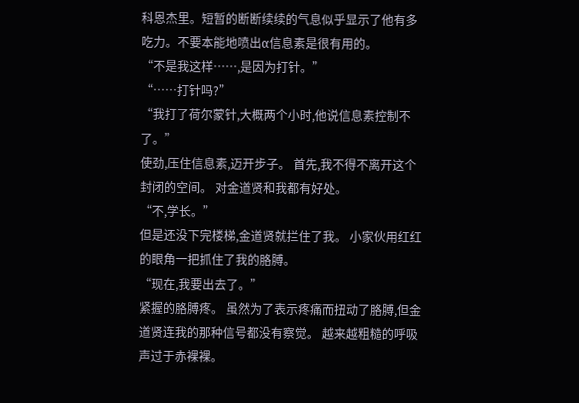科恩杰里。短暂的断断续续的气息似乎显示了他有多吃力。不要本能地喷出α信息素是很有用的。
“不是我这样……,是因为打针。”
“……打针吗?”
“我打了荷尔蒙针,大概两个小时,他说信息素控制不了。”
使劲,压住信息素,迈开步子。 首先,我不得不离开这个封闭的空间。 对金道贤和我都有好处。
“不,学长。”
但是还没下完楼梯,金道贤就拦住了我。 小家伙用红红的眼角一把抓住了我的胳膊。
“现在,我要出去了。”
紧握的胳膊疼。 虽然为了表示疼痛而扭动了胳膊,但金道贤连我的那种信号都没有察觉。 越来越粗糙的呼吸声过于赤裸裸。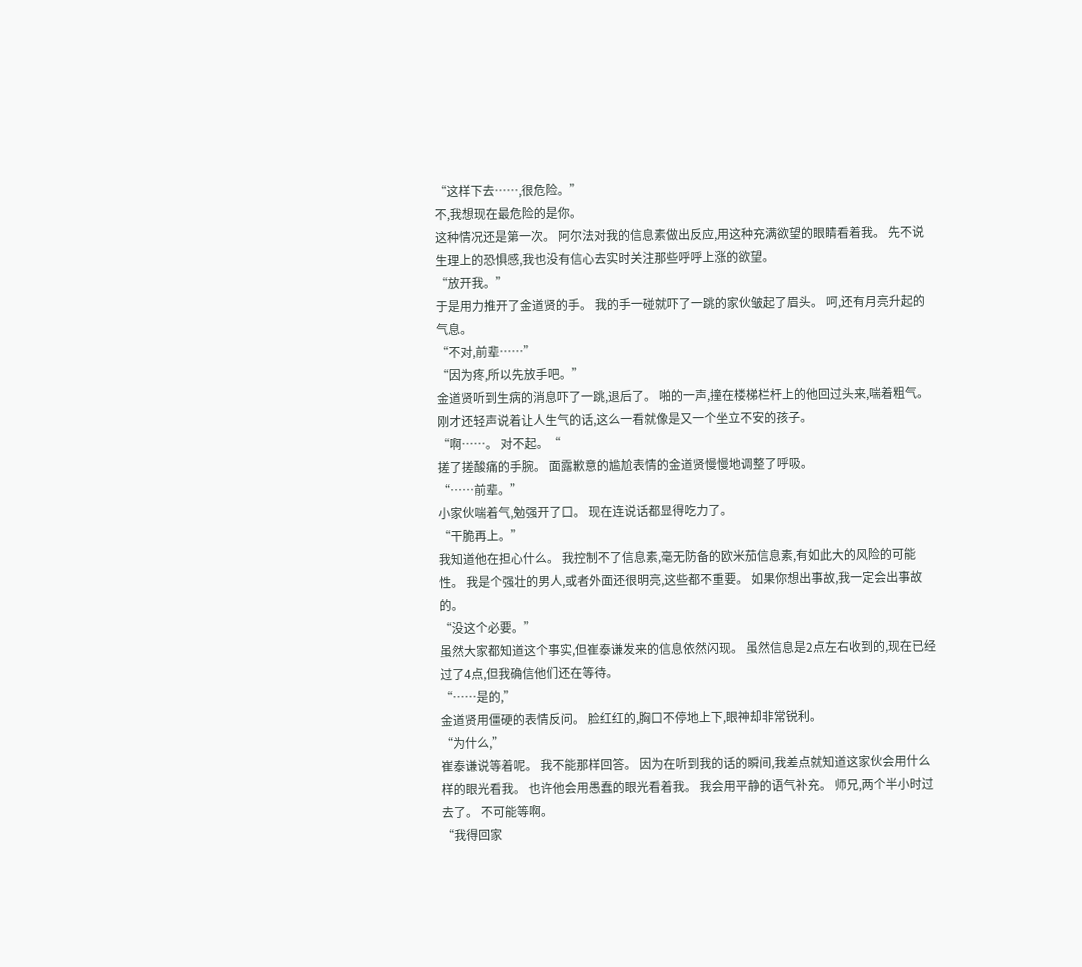“这样下去……,很危险。”
不,我想现在最危险的是你。
这种情况还是第一次。 阿尔法对我的信息素做出反应,用这种充满欲望的眼睛看着我。 先不说生理上的恐惧感,我也没有信心去实时关注那些呼呼上涨的欲望。
“放开我。”
于是用力推开了金道贤的手。 我的手一碰就吓了一跳的家伙皱起了眉头。 呵,还有月亮升起的气息。
“不对,前辈……”
“因为疼,所以先放手吧。”
金道贤听到生病的消息吓了一跳,退后了。 啪的一声,撞在楼梯栏杆上的他回过头来,喘着粗气。 刚才还轻声说着让人生气的话,这么一看就像是又一个坐立不安的孩子。
“啊……。 对不起。“
搓了搓酸痛的手腕。 面露歉意的尴尬表情的金道贤慢慢地调整了呼吸。
“……前辈。”
小家伙喘着气,勉强开了口。 现在连说话都显得吃力了。
“干脆再上。”
我知道他在担心什么。 我控制不了信息素,毫无防备的欧米茄信息素,有如此大的风险的可能性。 我是个强壮的男人,或者外面还很明亮,这些都不重要。 如果你想出事故,我一定会出事故的。
“没这个必要。”
虽然大家都知道这个事实,但崔泰谦发来的信息依然闪现。 虽然信息是2点左右收到的,现在已经过了4点,但我确信他们还在等待。
“……是的,”
金道贤用僵硬的表情反问。 脸红红的,胸口不停地上下,眼神却非常锐利。
“为什么,”
崔泰谦说等着呢。 我不能那样回答。 因为在听到我的话的瞬间,我差点就知道这家伙会用什么样的眼光看我。 也许他会用愚蠢的眼光看着我。 我会用平静的语气补充。 师兄,两个半小时过去了。 不可能等啊。
“我得回家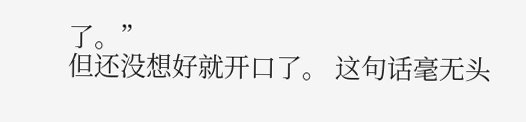了。”
但还没想好就开口了。 这句话毫无头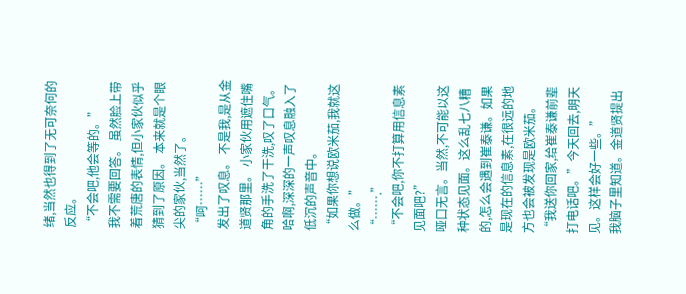绪,当然也得到了无可奈何的反应。
“不会吧,他会等的。”
我不需要回答。 虽然脸上带着荒唐的表情,但小家伙似乎猜到了原因。 本来就是个眼尖的家伙,当然了。
“呵……”
发出了叹息。 不是我,是从金道贤那里。 小家伙用遮住嘴角的手洗了干洗,叹了口气。 哈啊,深深的一声叹息融入了低沉的声音中。
“如果你想说欧米茄,我就这么做。”
“…….”
“不会吧,你不打算用信息素见面吧?”
哑口无言。当然,不可能以这种状态见面。这么乱七八糟的,怎么会遇到崔泰谦。如果是现在的信息素,在很远的地方也会被发现是欧米茄。
“我送你回家,给崔泰谦前辈打电话吧。”今天回去,明天见。这样会好一些。”
我脑子里知道。金道贤提出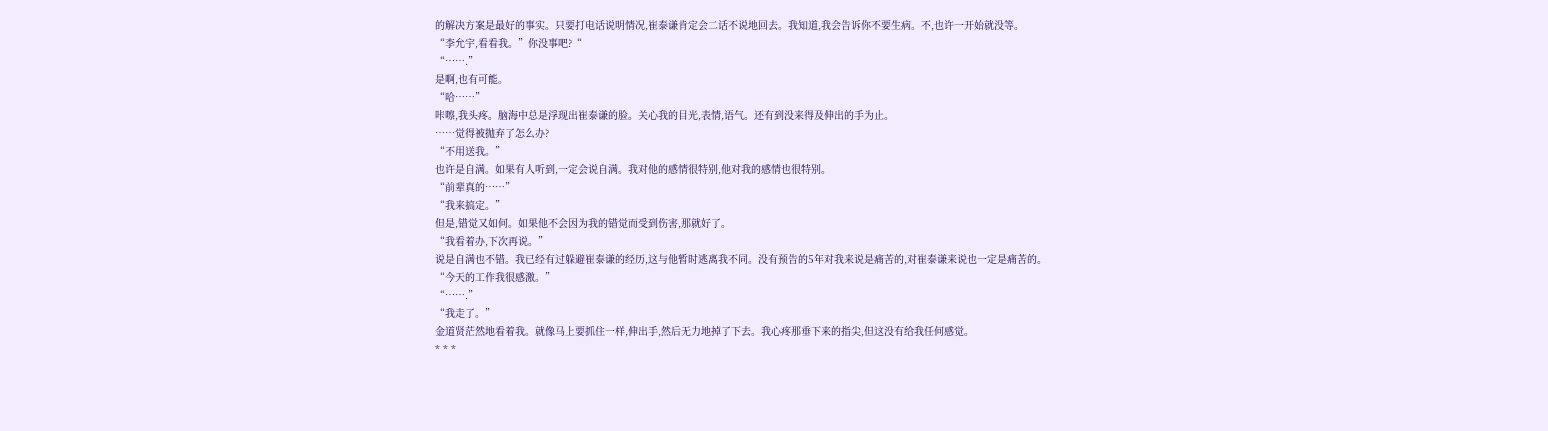的解决方案是最好的事实。只要打电话说明情况,崔泰谦肯定会二话不说地回去。我知道,我会告诉你不要生病。不,也许一开始就没等。
“李允宇,看看我。”你没事吧?“
“…….”
是啊,也有可能。
“哈……”
咔嚓,我头疼。脑海中总是浮现出崔泰谦的脸。关心我的目光,表情,语气。还有到没来得及伸出的手为止。
……觉得被抛弃了怎么办?
“不用送我。”
也许是自满。如果有人听到,一定会说自满。我对他的感情很特别,他对我的感情也很特别。
“前辈真的……”
“我来搞定。”
但是,错觉又如何。如果他不会因为我的错觉而受到伤害,那就好了。
“我看着办,下次再说。”
说是自满也不错。我已经有过躲避崔泰谦的经历,这与他暂时逃离我不同。没有预告的5年对我来说是痛苦的,对崔泰谦来说也一定是痛苦的。
“今天的工作我很感激。”
“…….”
“我走了。”
金道贤茫然地看着我。就像马上要抓住一样,伸出手,然后无力地掉了下去。我心疼那垂下来的指尖,但这没有给我任何感觉。
* * *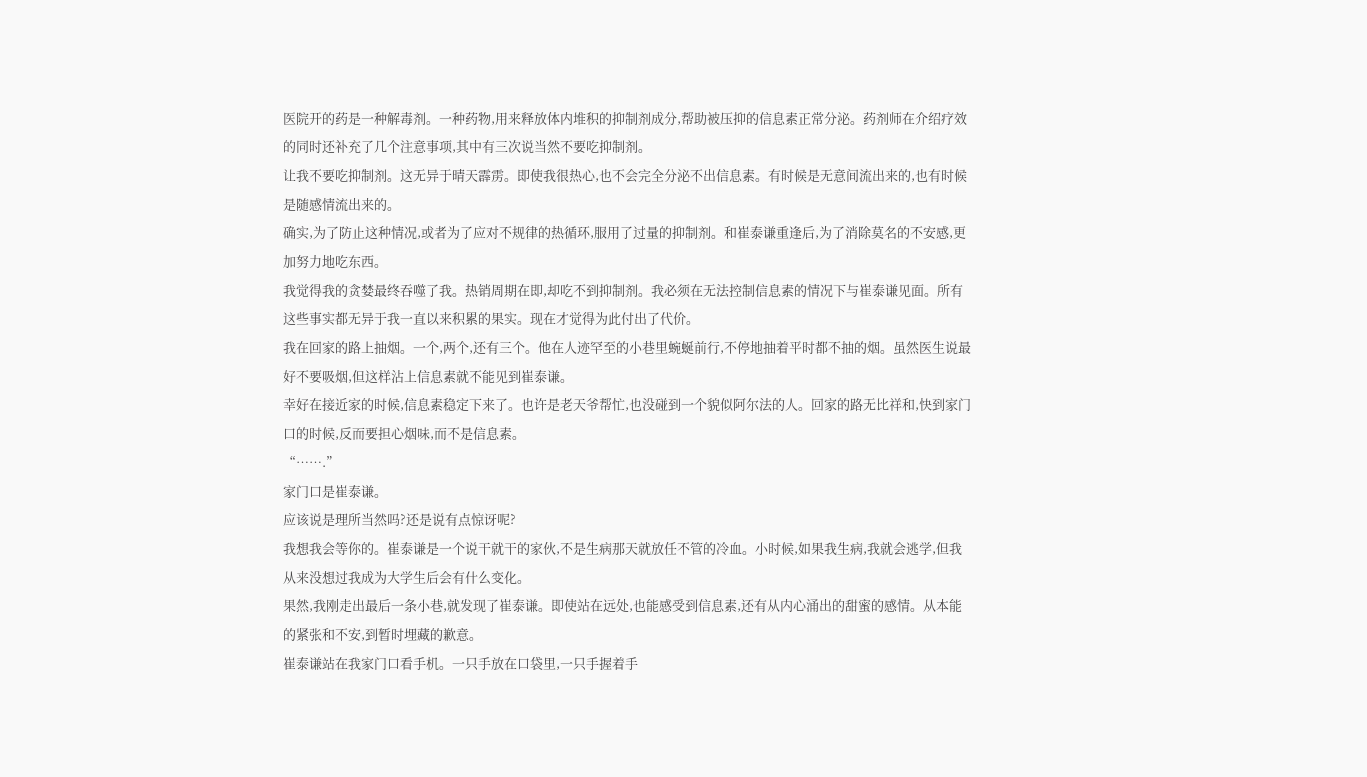医院开的药是一种解毒剂。一种药物,用来释放体内堆积的抑制剂成分,帮助被压抑的信息素正常分泌。药剂师在介绍疗效的同时还补充了几个注意事项,其中有三次说当然不要吃抑制剂。
让我不要吃抑制剂。这无异于晴天霹雳。即使我很热心,也不会完全分泌不出信息素。有时候是无意间流出来的,也有时候是随感情流出来的。
确实,为了防止这种情况,或者为了应对不规律的热循环,服用了过量的抑制剂。和崔泰谦重逢后,为了消除莫名的不安感,更加努力地吃东西。
我觉得我的贪婪最终吞噬了我。热销周期在即,却吃不到抑制剂。我必须在无法控制信息素的情况下与崔泰谦见面。所有这些事实都无异于我一直以来积累的果实。现在才觉得为此付出了代价。
我在回家的路上抽烟。一个,两个,还有三个。他在人迹罕至的小巷里蜿蜒前行,不停地抽着平时都不抽的烟。虽然医生说最好不要吸烟,但这样沾上信息素就不能见到崔泰谦。
幸好在接近家的时候,信息素稳定下来了。也许是老天爷帮忙,也没碰到一个貌似阿尔法的人。回家的路无比祥和,快到家门口的时候,反而要担心烟味,而不是信息素。
“…….”
家门口是崔泰谦。
应该说是理所当然吗?还是说有点惊讶呢?
我想我会等你的。崔泰谦是一个说干就干的家伙,不是生病那天就放任不管的冷血。小时候,如果我生病,我就会逃学,但我从来没想过我成为大学生后会有什么变化。
果然,我刚走出最后一条小巷,就发现了崔泰谦。即使站在远处,也能感受到信息素,还有从内心涌出的甜蜜的感情。从本能的紧张和不安,到暂时埋藏的歉意。
崔泰谦站在我家门口看手机。一只手放在口袋里,一只手握着手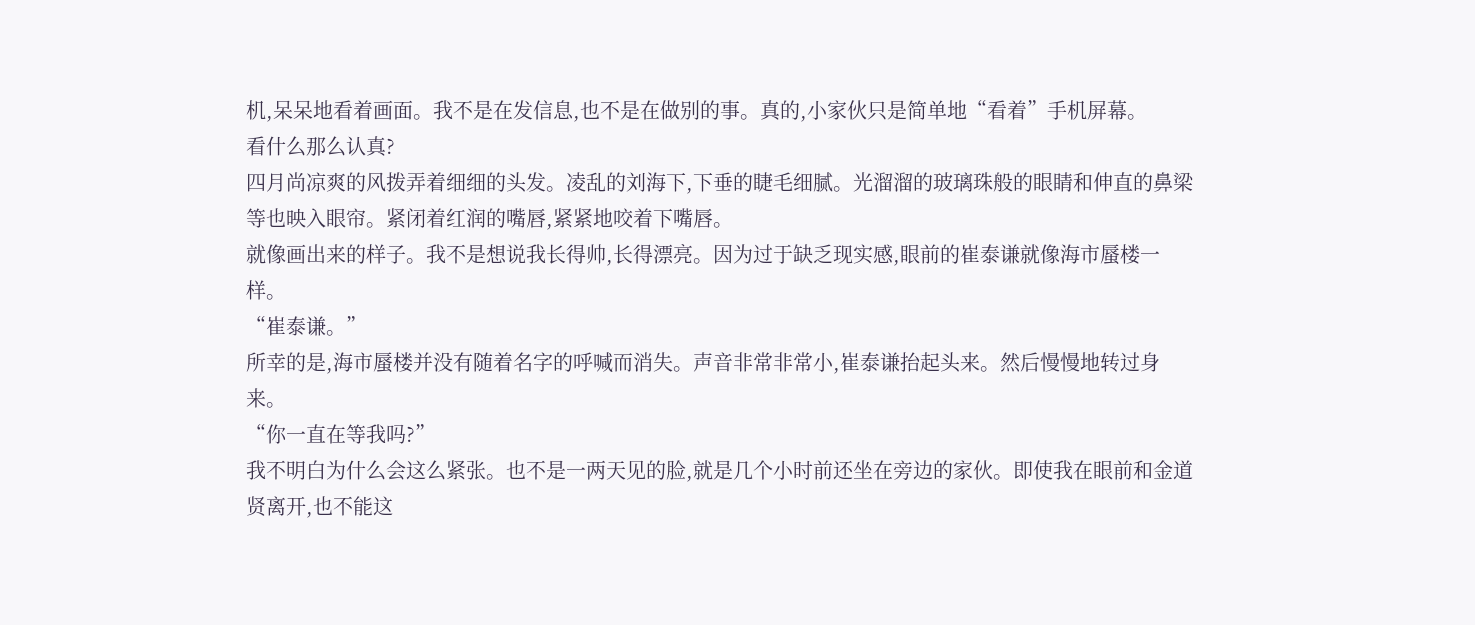机,呆呆地看着画面。我不是在发信息,也不是在做别的事。真的,小家伙只是简单地“看着”手机屏幕。
看什么那么认真?
四月尚凉爽的风拨弄着细细的头发。凌乱的刘海下,下垂的睫毛细腻。光溜溜的玻璃珠般的眼睛和伸直的鼻梁等也映入眼帘。紧闭着红润的嘴唇,紧紧地咬着下嘴唇。
就像画出来的样子。我不是想说我长得帅,长得漂亮。因为过于缺乏现实感,眼前的崔泰谦就像海市蜃楼一样。
“崔泰谦。”
所幸的是,海市蜃楼并没有随着名字的呼喊而消失。声音非常非常小,崔泰谦抬起头来。然后慢慢地转过身来。
“你一直在等我吗?”
我不明白为什么会这么紧张。也不是一两天见的脸,就是几个小时前还坐在旁边的家伙。即使我在眼前和金道贤离开,也不能这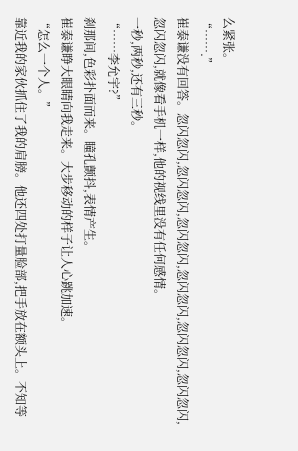么紧张。
“…….”
崔泰谦没有回答。忽闪忽闪,忽闪忽闪,忽闪忽闪,忽闪忽闪,忽闪忽闪,忽闪忽闪,忽闪忽闪,就像看手机一样,他的视线里没有任何感情。
一秒,两秒,还有三秒。
“……李允宇?”
刹那间,色彩扑面而来。瞳孔颤抖,表情产生。
崔泰谦睁大眼睛向我走来。大步移动的样子让人心跳加速。
“怎么一个人。”
靠近我的家伙抓住了我的肩膀。他还四处打量脸部,把手放在额头上。不知等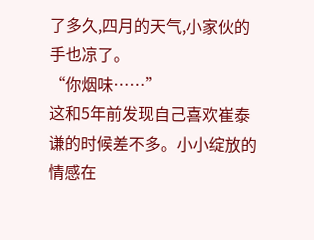了多久,四月的天气,小家伙的手也凉了。
“你烟味……”
这和5年前发现自己喜欢崔泰谦的时候差不多。小小绽放的情感在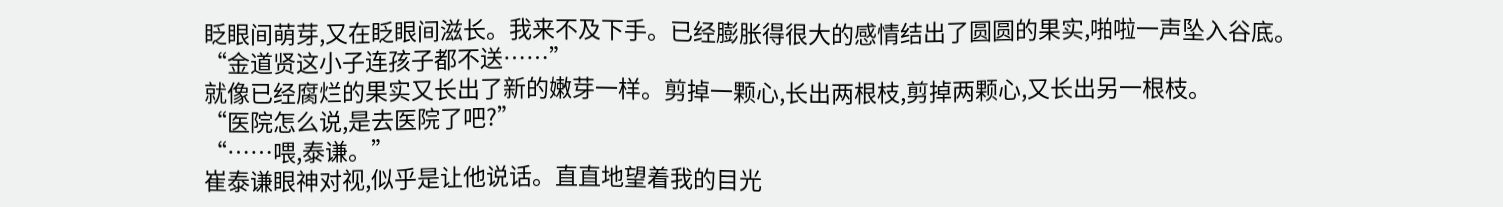眨眼间萌芽,又在眨眼间滋长。我来不及下手。已经膨胀得很大的感情结出了圆圆的果实,啪啦一声坠入谷底。
“金道贤这小子连孩子都不送……”
就像已经腐烂的果实又长出了新的嫩芽一样。剪掉一颗心,长出两根枝,剪掉两颗心,又长出另一根枝。
“医院怎么说,是去医院了吧?”
“……喂,泰谦。”
崔泰谦眼神对视,似乎是让他说话。直直地望着我的目光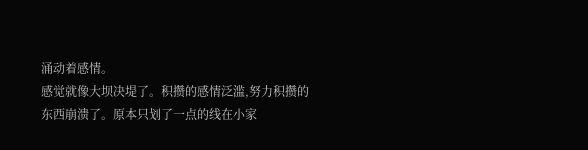涌动着感情。
感觉就像大坝决堤了。积攒的感情泛滥,努力积攒的东西崩溃了。原本只划了一点的线在小家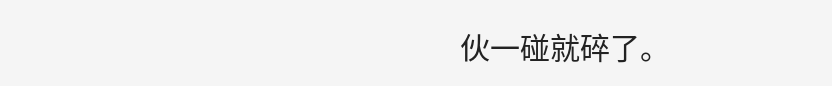伙一碰就碎了。